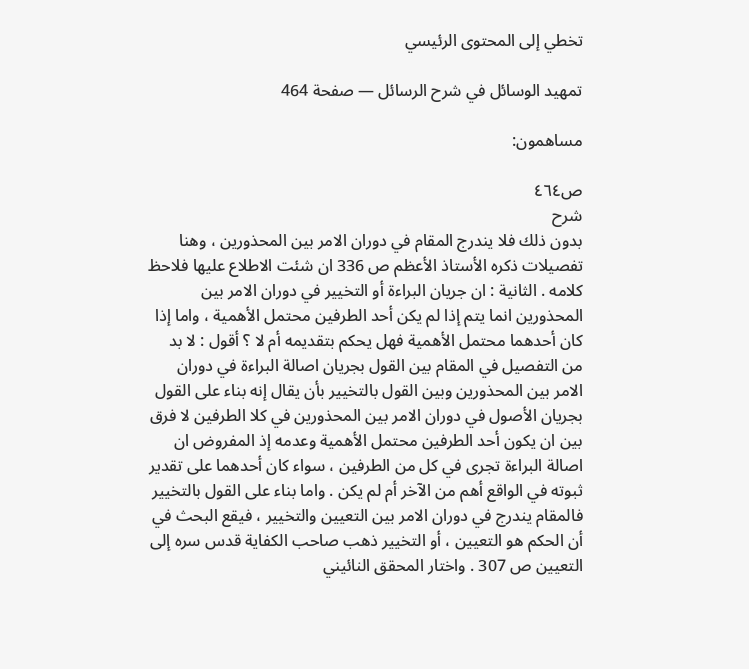تخطي إلى المحتوى الرئيسي

تمهيد الوسائل في شرح الرسائل — صفحة 464

مساهمون:

ص٤٦٤
شرح
بدون ذلك فلا يندرج المقام في دوران الامر بين المحذورين ، وهنا تفصيلات ذكره الأستاذ الأعظم ص 336 ان شئت الاطلاع عليها فلاحظ كلامه . الثانية : ان جريان البراءة أو التخيير في دوران الامر بين المحذورين انما يتم إذا لم يكن أحد الطرفين محتمل الأهمية ، واما إذا كان أحدهما محتمل الأهمية فهل يحكم بتقديمه أم لا ؟ أقول : لا بد من التفصيل في المقام بين القول بجريان اصالة البراءة في دوران الامر بين المحذورين وبين القول بالتخيير بأن يقال إنه بناء على القول بجريان الأصول في دوران الامر بين المحذورين في كلا الطرفين لا فرق بين ان يكون أحد الطرفين محتمل الأهمية وعدمه إذ المفروض ان اصالة البراءة تجرى في كل من الطرفين ، سواء كان أحدهما على تقدير ثبوته في الواقع أهم من الآخر أم لم يكن . واما بناء على القول بالتخيير فالمقام يندرج في دوران الامر بين التعيين والتخيير ، فيقع البحث في أن الحكم هو التعيين ، أو التخيير ذهب صاحب الكفاية قدس سره إلى التعيين ص 307 . واختار المحقق النائيني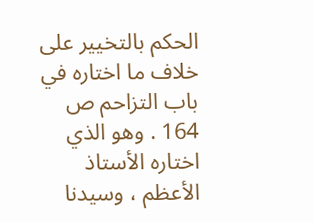الحكم بالتخيير على خلاف ما اختاره في باب التزاحم ص 164 . وهو الذي اختاره الأستاذ الأعظم ، وسيدنا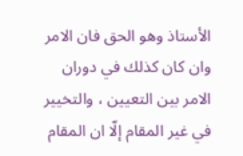الأستاذ وهو الحق فان الامر وان كان كذلك في دوران الامر بين التعيين ، والتخيير في غير المقام إلّا ان المقام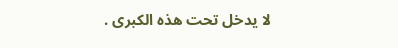لا يدخل تحت هذه الكبرى .